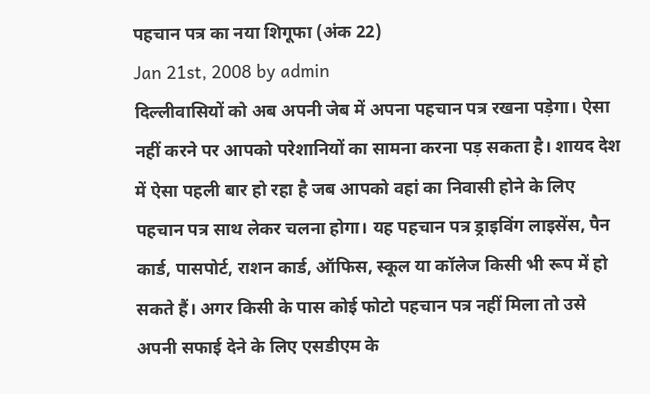पहचान पत्र का नया शिगूफा (अंक 22)
Jan 21st, 2008 by admin
दिल्लीवासियों को अब अपनी जेब में अपना पहचान पत्र रखना पड़ेगा। ऐसा नहीं करने पर आपको परेशानियों का सामना करना पड़ सकता है। शायद देश में ऐसा पहली बार हो रहा है जब आपको वहां का निवासी होने के लिए पहचान पत्र साथ लेकर चलना होगा। यह पहचान पत्र ड्राइविंग लाइसेंस, पैन कार्ड, पासपोर्ट, राशन कार्ड, ऑफिस, स्कूल या कॉलेज किसी भी रूप में हो सकते हैं। अगर किसी के पास कोई फोटो पहचान पत्र नहीं मिला तो उसे अपनी सफाई देने के लिए एसडीएम के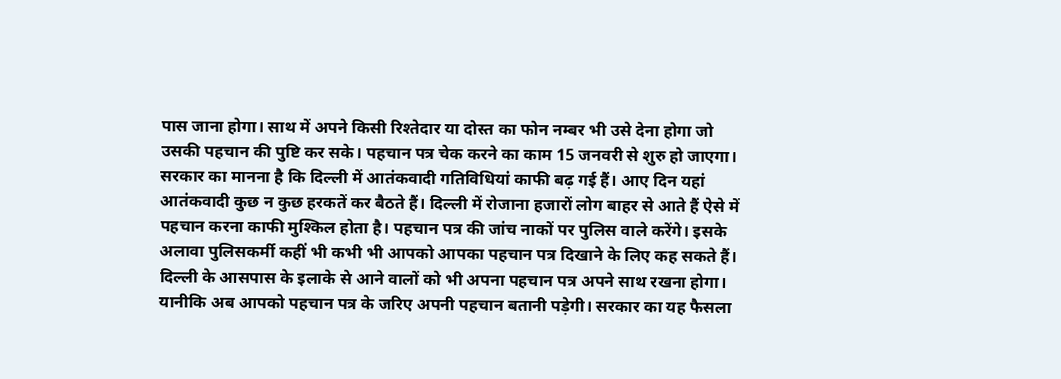पास जाना होगा। साथ में अपने किसी रिश्तेदार या दोस्त का फोन नम्बर भी उसे देना होगा जो उसकी पहचान की पुष्टि कर सके। पहचान पत्र चेक करने का काम 15 जनवरी से शुरु हो जाएगा।
सरकार का मानना है कि दिल्ली में आतंकवादी गतिविधियां काफी बढ़ गई हैं। आए दिन यहां आतंकवादी कुछ न कुछ हरकतें कर बैठते हैं। दिल्ली में रोजाना हजारों लोग बाहर से आते हैं ऐसे में पहचान करना काफी मुश्किल होता है। पहचान पत्र की जांच नाकों पर पुलिस वाले करेंगे। इसके अलावा पुलिसकर्मी कहीं भी कभी भी आपको आपका पहचान पत्र दिखाने के लिए कह सकते हैं। दिल्ली के आसपास के इलाके से आने वालों को भी अपना पहचान पत्र अपने साथ रखना होगा। यानीकि अब आपको पहचान पत्र के जरिए अपनी पहचान बतानी पड़ेगी। सरकार का यह फैसला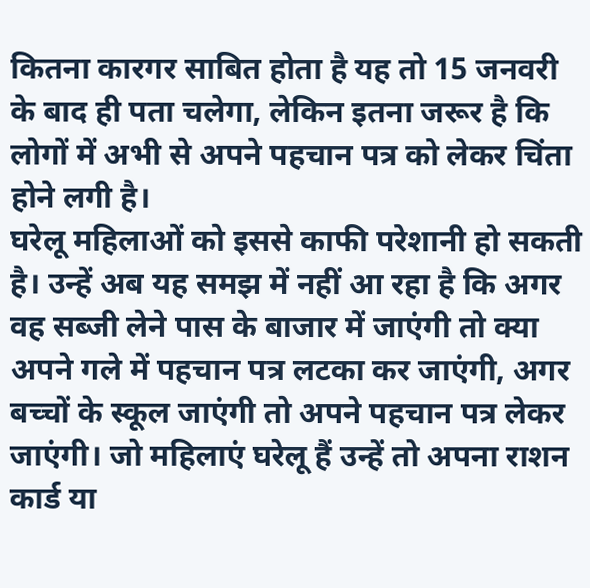कितना कारगर साबित होता है यह तो 15 जनवरी के बाद ही पता चलेगा, लेकिन इतना जरूर है कि लोगों में अभी से अपने पहचान पत्र को लेकर चिंता होने लगी है।
घरेलू महिलाओं को इससे काफी परेशानी हो सकती है। उन्हें अब यह समझ में नहीं आ रहा है कि अगर वह सब्जी लेने पास के बाजार में जाएंगी तो क्या अपने गले में पहचान पत्र लटका कर जाएंगी, अगर बच्चों के स्कूल जाएंगी तो अपने पहचान पत्र लेकर जाएंगी। जो महिलाएं घरेलू हैं उन्हें तो अपना राशन कार्ड या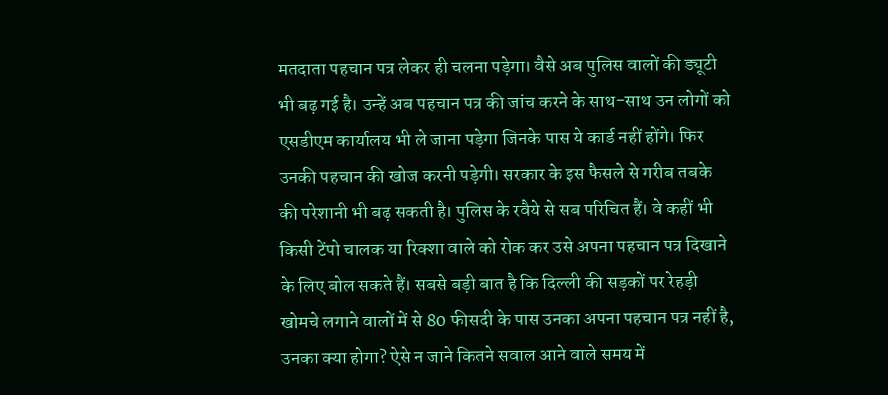मतदाता पहचान पत्र लेकर ही चलना पड़ेगा। वैसे अब पुलिस वालों की ड्यूटी भी बढ़ गई है। उन्हें अब पहचान पत्र की जांच करने के साथ-साथ उन लोगों को एसडीएम कार्यालय भी ले जाना पड़ेगा जिनके पास ये कार्ड नहीं होंगे। फिर उनकी पहचान की खोज करनी पड़ेगी। सरकार के इस फैसले से गरीब तबके की परेशानी भी बढ़ सकती है। पुलिस के रवैये से सब परिचित हैं। वे कहीं भी किसी टेंपो चालक या रिक्शा वाले को रोक कर उसे अपना पहचान पत्र दिखाने के लिए बोल सकते हैं। सबसे बड़ी बात है कि दिल्ली की सड़कों पर रेहड़ी खोमचे लगाने वालों में से 80 फीसदी के पास उनका अपना पहचान पत्र नहीं है, उनका क्या होगा? ऐसे न जाने कितने सवाल आने वाले समय में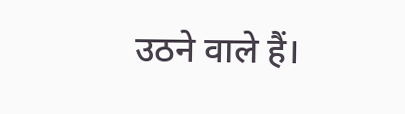उठने वाले हैं।